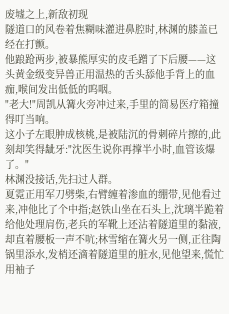废墟之上,新敌初现
隧道口的风卷着焦糊味灌进鼻腔时,林渊的膝盖已经在打颤。
他踉跄两步,被暴熊厚实的皮毛蹭了下后腰——这头黄金级变异兽正用温热的舌头舔他手背上的血痂,喉间发出低低的呜咽。
"老大!"周凯从篝火旁冲过来,手里的简易医疗箱撞得叮当响。
这小子左眼肿成核桃,是被陆沉的骨刺碎片擦的,此刻却笑得龇牙:"沈医生说你再撑半小时,血管该爆了。"
林渊没接话,先扫过人群。
夏霓正用军刀劈柴,右臂缠着渗血的绷带,见他看过来,冲他比了个中指;赵铁山坐在石头上,沈璃半跪着给他处理肩伤,老兵的军靴上还沾着隧道里的黏液,却直着腰板一声不吭;林雪缩在篝火另一侧,正往陶锅里添水,发梢还滴着隧道里的脏水,见他望来,慌忙用袖子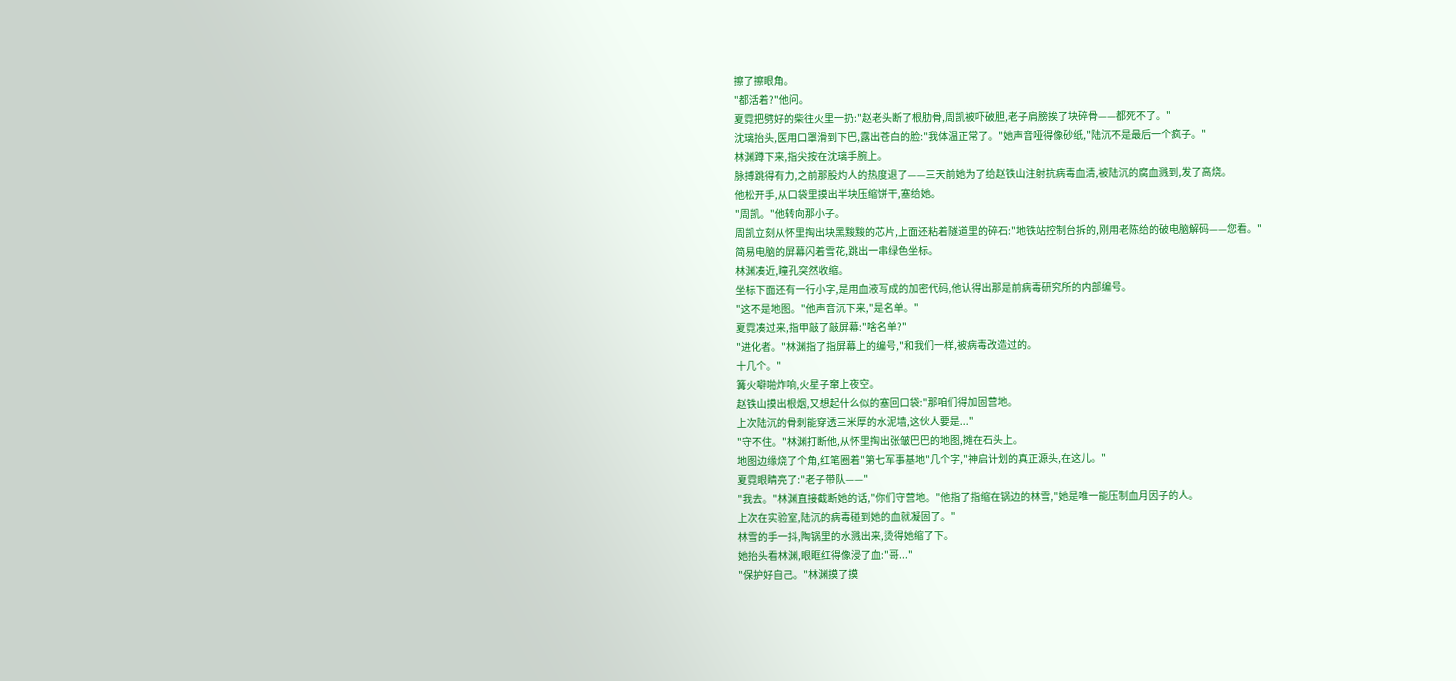擦了擦眼角。
"都活着?"他问。
夏霓把劈好的柴往火里一扔:"赵老头断了根肋骨,周凯被吓破胆,老子肩膀挨了块碎骨——都死不了。"
沈璃抬头,医用口罩滑到下巴,露出苍白的脸:"我体温正常了。"她声音哑得像砂纸,"陆沉不是最后一个疯子。"
林渊蹲下来,指尖按在沈璃手腕上。
脉搏跳得有力,之前那股灼人的热度退了——三天前她为了给赵铁山注射抗病毒血清,被陆沉的腐血溅到,发了高烧。
他松开手,从口袋里摸出半块压缩饼干,塞给她。
"周凯。"他转向那小子。
周凯立刻从怀里掏出块黑黢黢的芯片,上面还粘着隧道里的碎石:"地铁站控制台拆的,刚用老陈给的破电脑解码——您看。"
简易电脑的屏幕闪着雪花,跳出一串绿色坐标。
林渊凑近,瞳孔突然收缩。
坐标下面还有一行小字,是用血液写成的加密代码,他认得出那是前病毒研究所的内部编号。
"这不是地图。"他声音沉下来,"是名单。"
夏霓凑过来,指甲敲了敲屏幕:"啥名单?"
"进化者。"林渊指了指屏幕上的编号,"和我们一样,被病毒改造过的。
十几个。"
篝火噼啪炸响,火星子窜上夜空。
赵铁山摸出根烟,又想起什么似的塞回口袋:"那咱们得加固营地。
上次陆沉的骨刺能穿透三米厚的水泥墙,这伙人要是..."
"守不住。"林渊打断他,从怀里掏出张皱巴巴的地图,摊在石头上。
地图边缘烧了个角,红笔圈着"第七军事基地"几个字,"神启计划的真正源头,在这儿。"
夏霓眼睛亮了:"老子带队——"
"我去。"林渊直接截断她的话,"你们守营地。"他指了指缩在锅边的林雪,"她是唯一能压制血月因子的人。
上次在实验室,陆沉的病毒碰到她的血就凝固了。"
林雪的手一抖,陶锅里的水溅出来,烫得她缩了下。
她抬头看林渊,眼眶红得像浸了血:"哥..."
"保护好自己。"林渊摸了摸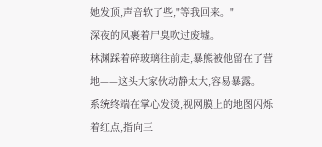她发顶,声音软了些,"等我回来。"
深夜的风裹着尸臭吹过废墟。
林渊踩着碎玻璃往前走,暴熊被他留在了营地——这头大家伙动静太大,容易暴露。
系统终端在掌心发烫,视网膜上的地图闪烁着红点,指向三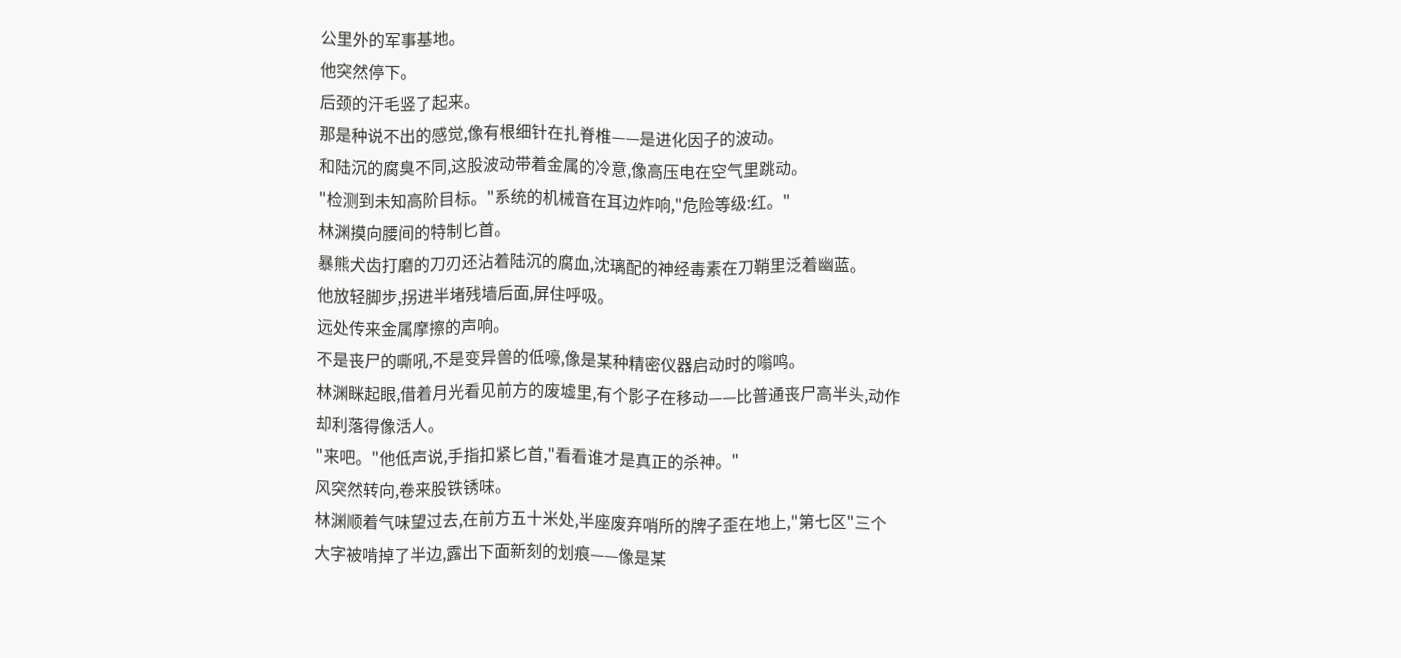公里外的军事基地。
他突然停下。
后颈的汗毛竖了起来。
那是种说不出的感觉,像有根细针在扎脊椎——是进化因子的波动。
和陆沉的腐臭不同,这股波动带着金属的冷意,像高压电在空气里跳动。
"检测到未知高阶目标。"系统的机械音在耳边炸响,"危险等级:红。"
林渊摸向腰间的特制匕首。
暴熊犬齿打磨的刀刃还沾着陆沉的腐血,沈璃配的神经毒素在刀鞘里泛着幽蓝。
他放轻脚步,拐进半堵残墙后面,屏住呼吸。
远处传来金属摩擦的声响。
不是丧尸的嘶吼,不是变异兽的低嚎,像是某种精密仪器启动时的嗡鸣。
林渊眯起眼,借着月光看见前方的废墟里,有个影子在移动——比普通丧尸高半头,动作却利落得像活人。
"来吧。"他低声说,手指扣紧匕首,"看看谁才是真正的杀神。"
风突然转向,卷来股铁锈味。
林渊顺着气味望过去,在前方五十米处,半座废弃哨所的牌子歪在地上,"第七区"三个大字被啃掉了半边,露出下面新刻的划痕——像是某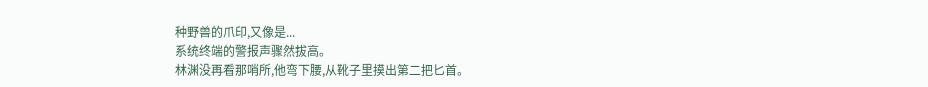种野兽的爪印,又像是...
系统终端的警报声骤然拔高。
林渊没再看那哨所,他弯下腰,从靴子里摸出第二把匕首。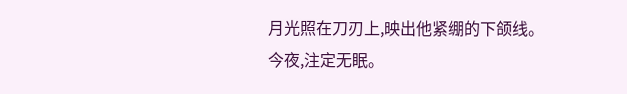月光照在刀刃上,映出他紧绷的下颌线。
今夜,注定无眠。